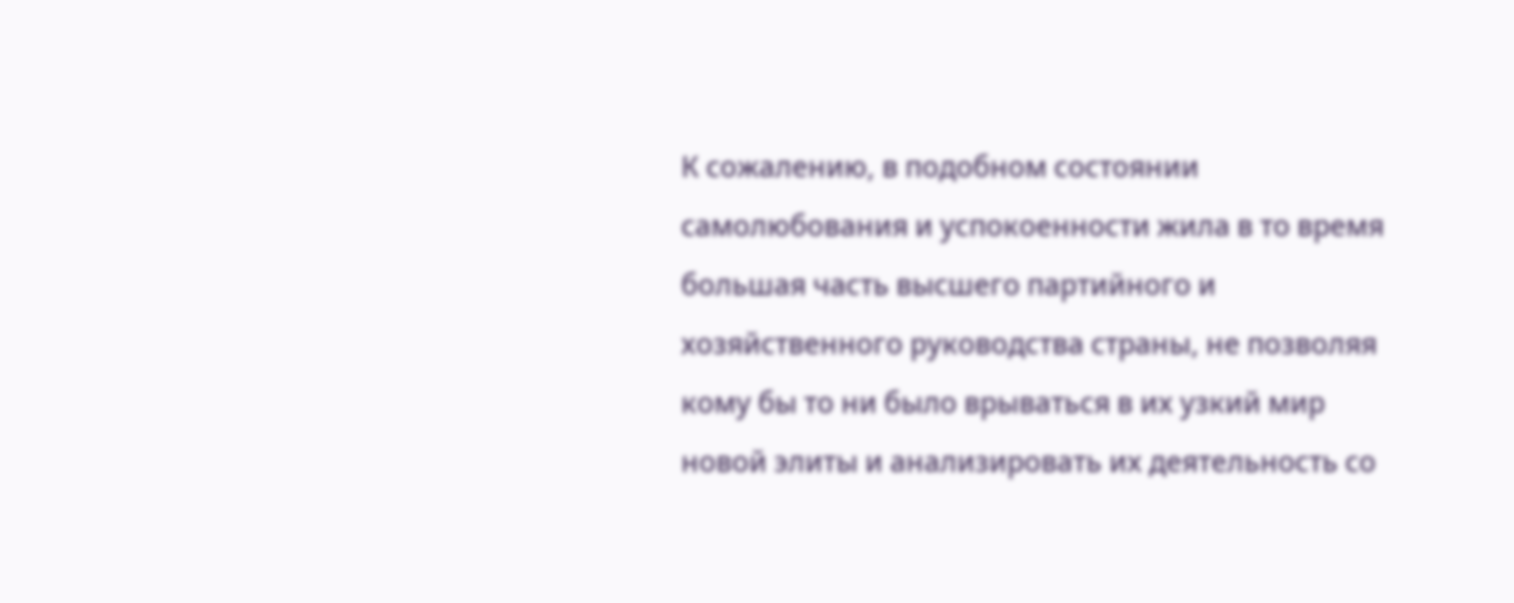К сожалению, в подобном состоянии самолюбования и успокоенности жила в то время большая часть высшего партийного и хозяйственного руководства страны, не позволяя кому бы то ни было врываться в их узкий мир новой элиты и анализировать их деятельность со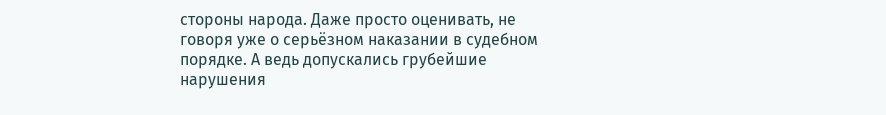стороны народа. Даже просто оценивать, не говоря уже о серьёзном наказании в судебном порядке. А ведь допускались грубейшие нарушения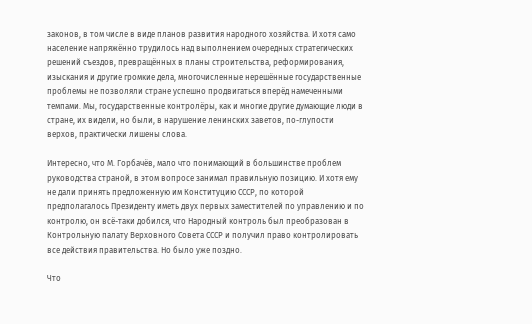законов, в том числе в виде планов развития народного хозяйства. И хотя само население напряжённо трудилось над выполнением очередных стратегических решений съездов, превращённых в планы строительства, реформирования, изыскания и другие громкие дела, многочисленные нерешённые государственные проблемы не позволяли стране успешно продвигаться вперёд намеченными темпами. Мы, государственные контролёры, как и многие другие думающие люди в стране, их видели, но были, в нарушение ленинских заветов, по-глупости верхов, практически лишены слова.

Интересно, что М. Горбачёв, мало что понимающий в большинстве проблем руководства страной, в этом вопросе занимал правильную позицию. И хотя ему не дали принять предложенную им Конституцию СССР, по которой предполагалось Президенту иметь двух первых заместителей по управлению и по контролю, он всё-таки добился, что Народный контроль был преобразован в Контрольную палату Верховного Совета СССР и получил право контролировать все действия правительства. Но было уже поздно.

Что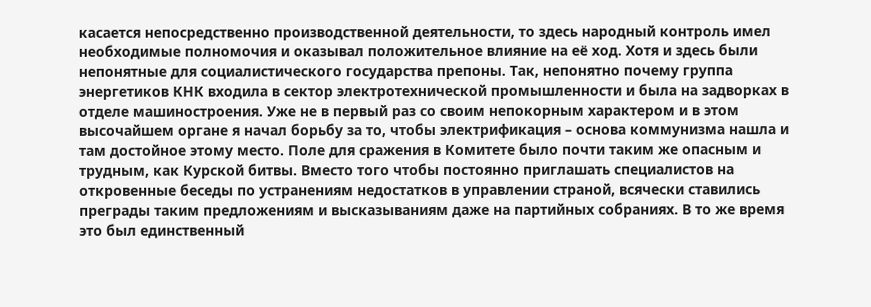касается непосредственно производственной деятельности, то здесь народный контроль имел необходимые полномочия и оказывал положительное влияние на её ход. Хотя и здесь были непонятные для социалистического государства препоны. Так, непонятно почему группа энергетиков КНК входила в сектор электротехнической промышленности и была на задворках в отделе машиностроения. Уже не в первый раз со своим непокорным характером и в этом высочайшем органе я начал борьбу за то, чтобы электрификация – основа коммунизма нашла и там достойное этому место. Поле для сражения в Комитете было почти таким же опасным и трудным, как Курской битвы. Вместо того чтобы постоянно приглашать специалистов на откровенные беседы по устранениям недостатков в управлении страной, всячески ставились преграды таким предложениям и высказываниям даже на партийных собраниях. В то же время это был единственный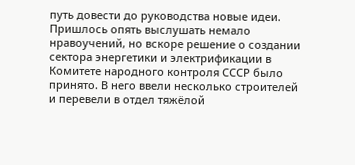путь довести до руководства новые идеи. Пришлось опять выслушать немало нравоучений, но вскоре решение о создании сектора энергетики и электрификации в Комитете народного контроля СССР было принято. В него ввели несколько строителей и перевели в отдел тяжёлой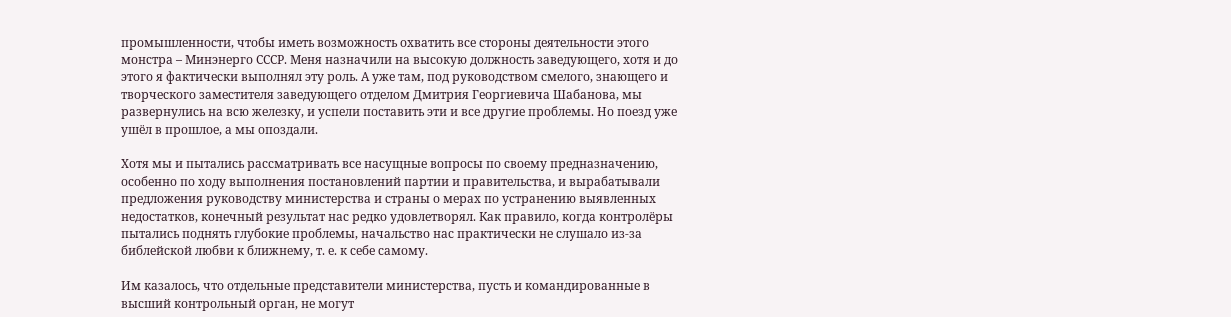промышленности, чтобы иметь возможность охватить все стороны деятельности этого монстра – Минэнерго СССР. Меня назначили на высокую должность заведующего, хотя и до этого я фактически выполнял эту роль. А уже там, под руководством смелого, знающего и творческого заместителя заведующего отделом Дмитрия Георгиевича Шабанова, мы развернулись на всю железку, и успели поставить эти и все другие проблемы. Но поезд уже ушёл в прошлое, а мы опоздали.

Хотя мы и пытались рассматривать все насущные вопросы по своему предназначению, особенно по ходу выполнения постановлений партии и правительства, и вырабатывали предложения руководству министерства и страны о мерах по устранению выявленных недостатков, конечный результат нас редко удовлетворял. Как правило, когда контролёры пытались поднять глубокие проблемы, начальство нас практически не слушало из-за библейской любви к ближнему, т. е. к себе самому.

Им казалось, что отдельные представители министерства, пусть и командированные в высший контрольный орган, не могут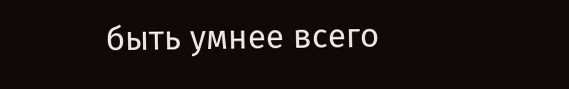быть умнее всего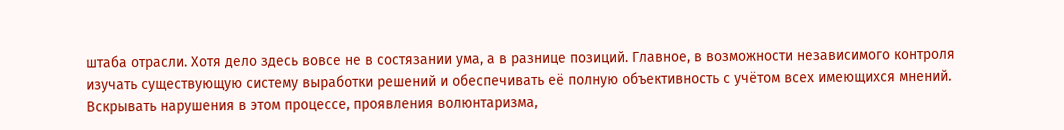штаба отрасли. Хотя дело здесь вовсе не в состязании ума, а в разнице позиций. Главное, в возможности независимого контроля изучать существующую систему выработки решений и обеспечивать её полную объективность с учётом всех имеющихся мнений. Вскрывать нарушения в этом процессе, проявления волюнтаризма,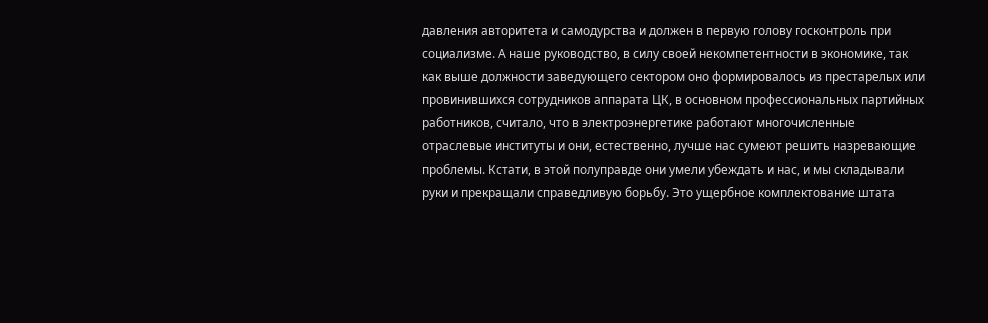давления авторитета и самодурства и должен в первую голову госконтроль при социализме. А наше руководство, в силу своей некомпетентности в экономике, так как выше должности заведующего сектором оно формировалось из престарелых или провинившихся сотрудников аппарата ЦК, в основном профессиональных партийных работников, считало, что в электроэнергетике работают многочисленные отраслевые институты и они, естественно, лучше нас сумеют решить назревающие проблемы. Кстати, в этой полуправде они умели убеждать и нас, и мы складывали руки и прекращали справедливую борьбу. Это ущербное комплектование штата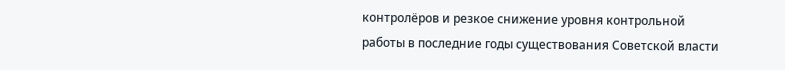контролёров и резкое снижение уровня контрольной работы в последние годы существования Советской власти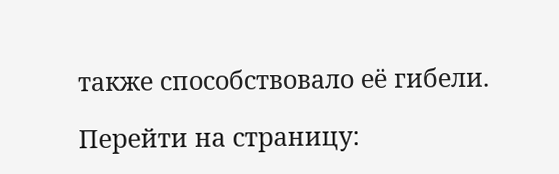также способствовало её гибели.

Перейти на страницу: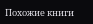Похожие книги